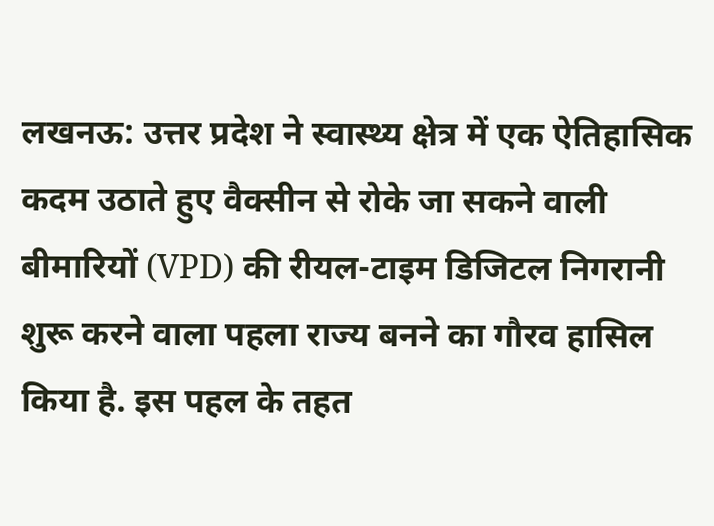लखनऊ: उत्तर प्रदेश ने स्वास्थ्य क्षेत्र में एक ऐतिहासिक कदम उठाते हुए वैक्सीन से रोके जा सकने वाली बीमारियों (VPD) की रीयल-टाइम डिजिटल निगरानी शुरू करने वाला पहला राज्य बनने का गौरव हासिल किया है. इस पहल के तहत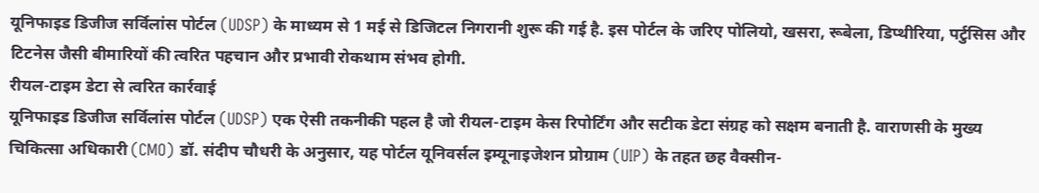यूनिफाइड डिजीज सर्विलांस पोर्टल (UDSP) के माध्यम से 1 मई से डिजिटल निगरानी शुरू की गई है. इस पोर्टल के जरिए पोलियो, खसरा, रूबेला, डिप्थीरिया, पर्टुसिस और टिटनेस जैसी बीमारियों की त्वरित पहचान और प्रभावी रोकथाम संभव होगी.
रीयल-टाइम डेटा से त्वरित कार्रवाई
यूनिफाइड डिजीज सर्विलांस पोर्टल (UDSP) एक ऐसी तकनीकी पहल है जो रीयल-टाइम केस रिपोर्टिंग और सटीक डेटा संग्रह को सक्षम बनाती है. वाराणसी के मुख्य चिकित्सा अधिकारी (CMO) डॉ. संदीप चौधरी के अनुसार, यह पोर्टल यूनिवर्सल इम्यूनाइजेशन प्रोग्राम (UIP) के तहत छह वैक्सीन-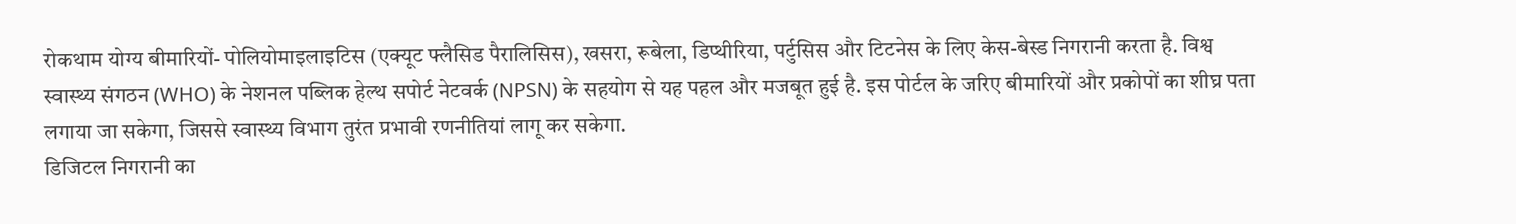रोकथाम योग्य बीमारियों- पोलियोमाइलाइटिस (एक्यूट फ्लैसिड पैरालिसिस), खसरा, रूबेला, डिप्थीरिया, पर्टुसिस और टिटनेस के लिए केस-बेस्ड निगरानी करता है. विश्व स्वास्थ्य संगठन (WHO) के नेशनल पब्लिक हेल्थ सपोर्ट नेटवर्क (NPSN) के सहयोग से यह पहल और मजबूत हुई है. इस पोर्टल के जरिए बीमारियों और प्रकोपों का शीघ्र पता लगाया जा सकेगा, जिससे स्वास्थ्य विभाग तुरंत प्रभावी रणनीतियां लागू कर सकेगा.
डिजिटल निगरानी का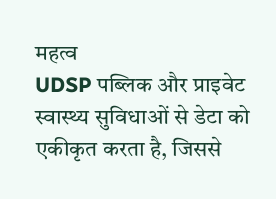महत्व
UDSP पब्लिक और प्राइवेट स्वास्थ्य सुविधाओं से डेटा को एकीकृत करता है, जिससे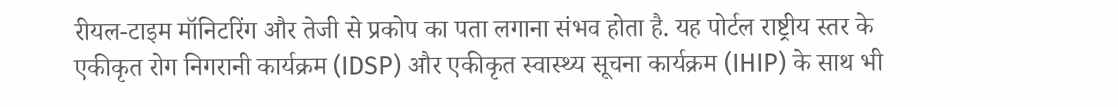रीयल-टाइम मॉनिटरिंग और तेजी से प्रकोप का पता लगाना संभव होता है. यह पोर्टल राष्ट्रीय स्तर के एकीकृत रोग निगरानी कार्यक्रम (IDSP) और एकीकृत स्वास्थ्य सूचना कार्यक्रम (IHIP) के साथ भी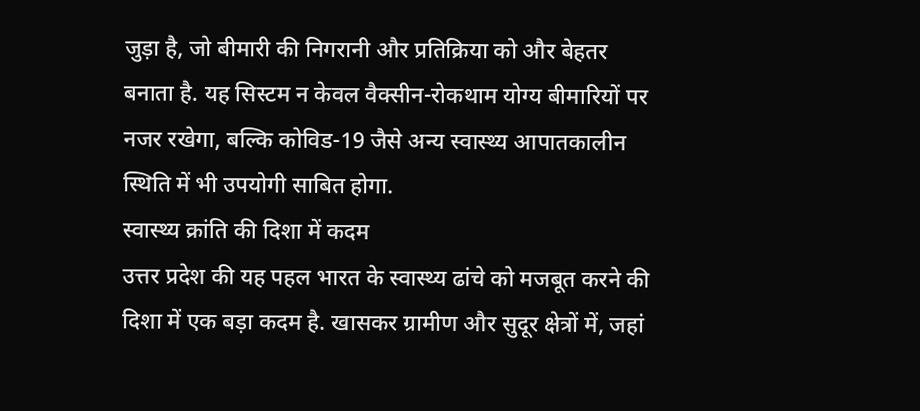जुड़ा है, जो बीमारी की निगरानी और प्रतिक्रिया को और बेहतर बनाता है. यह सिस्टम न केवल वैक्सीन-रोकथाम योग्य बीमारियों पर नजर रखेगा, बल्कि कोविड-19 जैसे अन्य स्वास्थ्य आपातकालीन स्थिति में भी उपयोगी साबित होगा.
स्वास्थ्य क्रांति की दिशा में कदम
उत्तर प्रदेश की यह पहल भारत के स्वास्थ्य ढांचे को मजबूत करने की दिशा में एक बड़ा कदम है. खासकर ग्रामीण और सुदूर क्षेत्रों में, जहां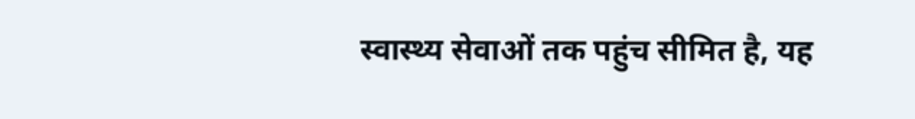स्वास्थ्य सेवाओं तक पहुंच सीमित है, यह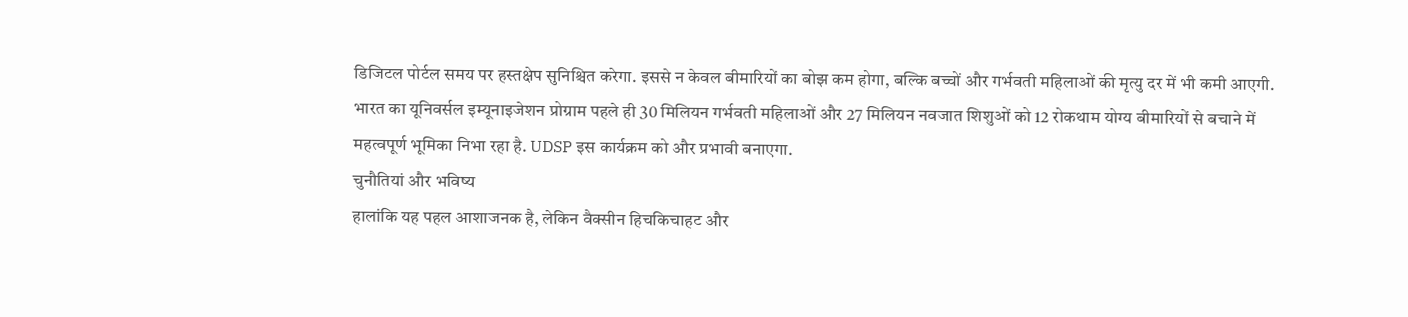डिजिटल पोर्टल समय पर हस्तक्षेप सुनिश्चित करेगा. इससे न केवल बीमारियों का बोझ कम होगा, बल्कि बच्चों और गर्भवती महिलाओं की मृत्यु दर में भी कमी आएगी. भारत का यूनिवर्सल इम्यूनाइजेशन प्रोग्राम पहले ही 30 मिलियन गर्भवती महिलाओं और 27 मिलियन नवजात शिशुओं को 12 रोकथाम योग्य बीमारियों से बचाने में महत्वपूर्ण भूमिका निभा रहा है. UDSP इस कार्यक्रम को और प्रभावी बनाएगा.
चुनौतियां और भविष्य
हालांकि यह पहल आशाजनक है, लेकिन वैक्सीन हिचकिचाहट और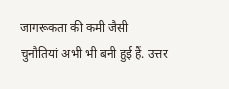जागरूकता की कमी जैसी चुनौतियां अभी भी बनी हुई हैं. उत्तर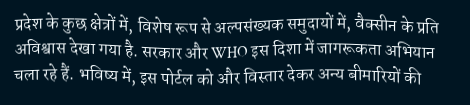प्रदेश के कुछ क्षेत्रों में, विशेष रूप से अल्पसंख्यक समुदायों में, वैक्सीन के प्रति अविश्वास देखा गया है. सरकार और WHO इस दिशा में जागरूकता अभियान चला रहे हैं. भविष्य में, इस पोर्टल को और विस्तार देकर अन्य बीमारियों की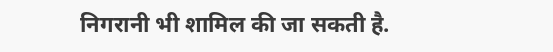निगरानी भी शामिल की जा सकती है.